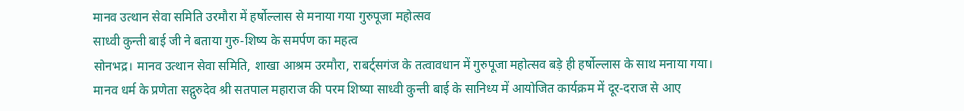मानव उत्थान सेवा समिति उरमौरा में हर्षोल्लास से मनाया गया गुरुपूजा महोत्सव
साध्वी कुन्ती बाई जी ने बताया गुरु-शिष्य के समर्पण का महत्व
सोनभद्र। मानव उत्थान सेवा समिति, शाखा आश्रम उरमौरा, राबर्ट्सगंज के तत्वावधान में गुरुपूजा महोत्सव बड़े ही हर्षोल्लास के साथ मनाया गया।
मानव धर्म के प्रणेता सद्गुरुदेव श्री सतपाल महाराज की परम शिष्या साध्वी कुन्ती बाई के सानिध्य में आयोजित कार्यक्रम में दूर-दराज से आए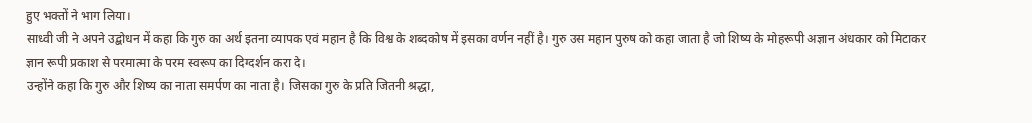हुए भक्तों ने भाग लिया।
साध्वी जी ने अपने उद्बोधन में कहा कि गुरु का अर्थ इतना व्यापक एवं महान है कि विश्व के शब्दकोष में इसका वर्णन नहीं है। गुरु उस महान पुरुष को कहा जाता है जो शिष्य के मोहरूपी अज्ञान अंधकार को मिटाकर ज्ञान रूपी प्रकाश से परमात्मा के परम स्वरूप का दिग्दर्शन करा दे।
उन्होंने कहा कि गुरु और शिष्य का नाता समर्पण का नाता है। जिसका गुरु के प्रति जितनी श्रद्धा,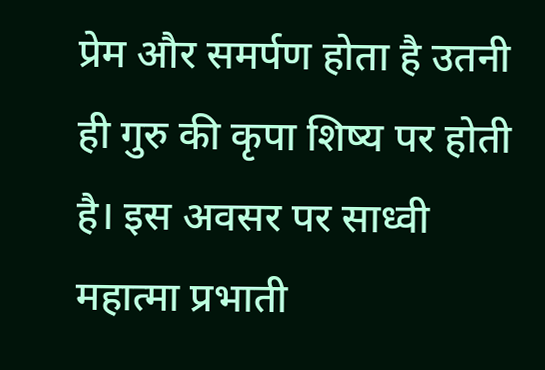प्रेम और समर्पण होता है उतनी ही गुरु की कृपा शिष्य पर होती है। इस अवसर पर साध्वी महात्मा प्रभाती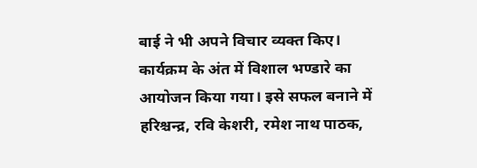बाई ने भी अपने विचार व्यक्त किए।
कार्यक्रम के अंत में विशाल भण्डारे का आयोजन किया गया। इसे सफल बनाने में हरिश्चन्द्र, रवि केशरी, रमेश नाथ पाठक,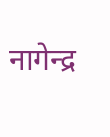नागेन्द्र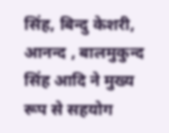सिंह, बिन्दु केशरी, आनन्द , बालमुकुन्द सिंह आदि ने मुख्य रूप से सहयोग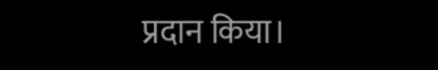प्रदान किया।